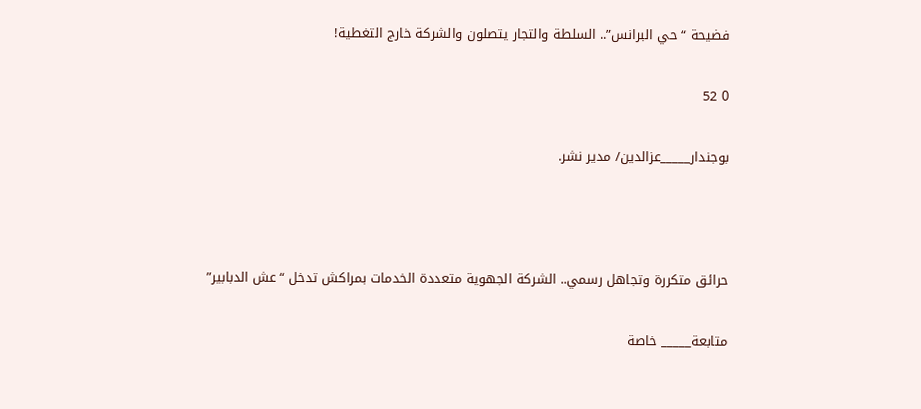فضيحة “حي البرانس”.. السلطة والتجار يتصلون والشركة خارج التغطية!

0 52

بوجندار_____عزالدين/ مدير نشر.



حرائق متكررة وتجاهل رسمي.. الشركة الجهوية متعددة الخدمات بمراكش تدخل “عش الدبابير”

متابعة_____ خاصة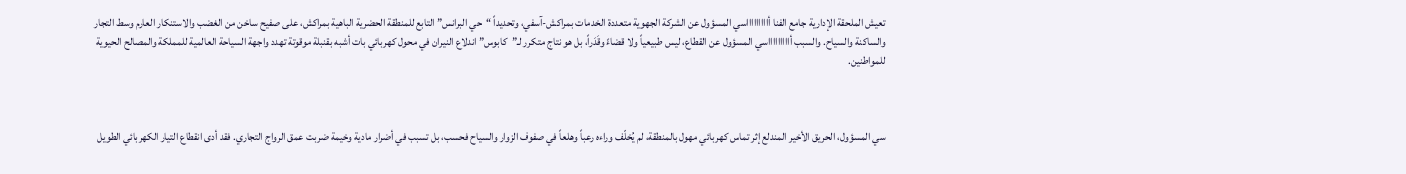تعيش الملحقة الإدارية جامع الفنا أاااااااااسي المسؤول عن الشركة الجهوية متعددة الخدمات بمراكش-آسفي، وتحديداً “حي البرانس” التابع للمنطقة الحضرية الباهية بمراكش، على صفيح ساخن من الغضب والاستنكار العارم وسط التجار والساكنة والسياح. والسبب أاااااااااسي المسؤول عن القطاع، ليس طبيعياً ولا قضاءً وقَدَراً، بل هو نتاج متكرر لـ”كابوس” اندلاع النيران في محول كهربائي بات أشبه بقنبلة موقوتة تهدد واجهة السياحة العالمية للمملكة والمصالح الحيوية للمواطنين.



سي المسؤول، الحريق الأخير المندلع إثر تماس كهربائي مهول بالمنطقة، لم يُخلّف وراءه رعباً وهلعاً في صفوف الزوار والسياح فحسب، بل تسبب في أضرار مادية وخيمة ضربت عمق الرواج التجاري. فقد أدى انقطاع التيار الكهربائي الطويل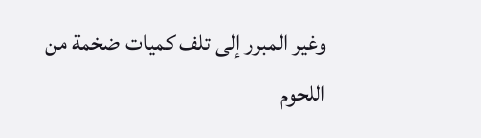وغير المبرر إلى تلف كميات ضخمة من اللحوم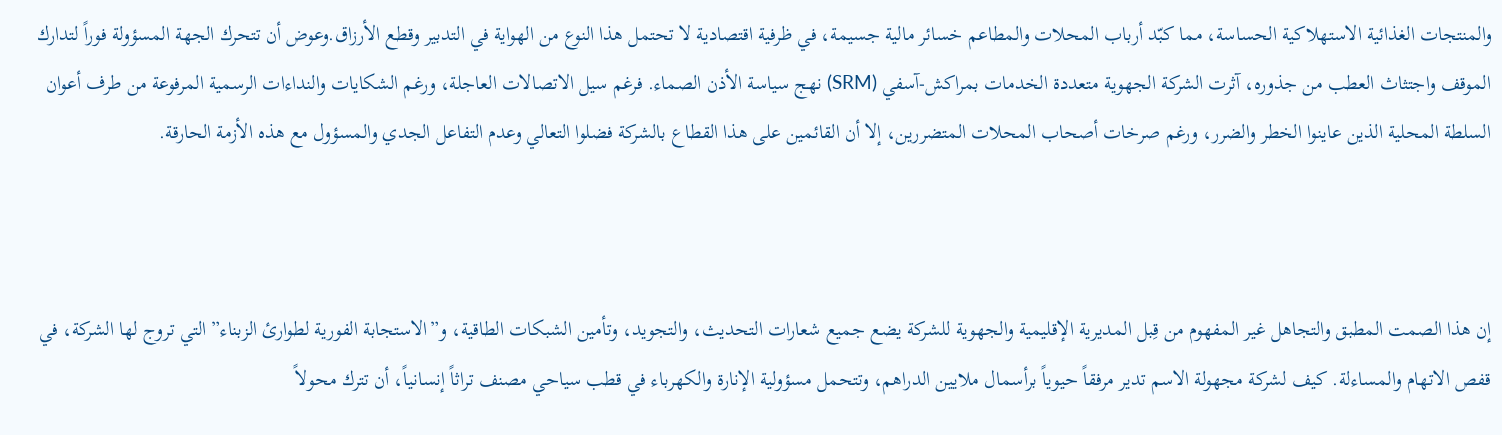والمنتجات الغذائية الاستهلاكية الحساسة، مما كبّد أرباب المحلات والمطاعم خسائر مالية جسيمة، في ظرفية اقتصادية لا تحتمل هذا النوع من الهواية في التدبير وقطع الأرزاق.وعوض أن تتحرك الجهة المسؤولة فوراً لتدارك الموقف واجتثاث العطب من جذوره، آثرت الشركة الجهوية متعددة الخدمات بمراكش-آسفي (SRM) نهج سياسة الأذن الصماء. فرغم سيل الاتصالات العاجلة، ورغم الشكايات والنداءات الرسمية المرفوعة من طرف أعوان السلطة المحلية الذين عاينوا الخطر والضرر، ورغم صرخات أصحاب المحلات المتضررين، إلا أن القائمين على هذا القطاع بالشركة فضلوا التعالي وعدم التفاعل الجدي والمسؤول مع هذه الأزمة الحارقة.



إن هذا الصمت المطبق والتجاهل غير المفهوم من قِبل المديرية الإقليمية والجهوية للشركة يضع جميع شعارات التحديث، والتجويد، وتأمين الشبكات الطاقية، و”الاستجابة الفورية لطوارئ الزبناء” التي تروج لها الشركة، في قفص الاتهام والمساءلة. كيف لشركة مجهولة الاسم تدير مرفقاً حيوياً برأسمال ملايين الدراهم، وتتحمل مسؤولية الإنارة والكهرباء في قطب سياحي مصنف تراثاً إنسانياً، أن تترك محولاً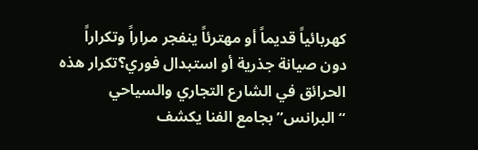كهربائياً قديماً أو مهترئاً ينفجر مراراً وتكراراً دون صيانة جذرية أو استبدال فوري؟تكرار هذه الحرائق في الشارع التجاري والسياحي “البرانس” بجامع الفنا يكشف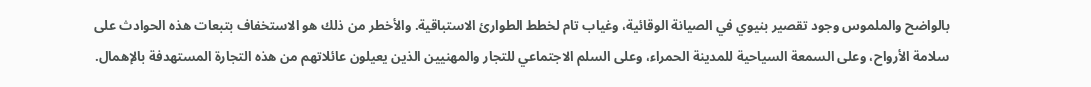بالواضح والملموس وجود تقصير بنيوي في الصيانة الوقائية، وغياب تام لخطط الطوارئ الاستباقية. والأخطر من ذلك هو الاستخفاف بتبعات هذه الحوادث على سلامة الأرواح، وعلى السمعة السياحية للمدينة الحمراء، وعلى السلم الاجتماعي للتجار والمهنيين الذين يعيلون عائلاتهم من هذه التجارة المستهدفة بالإهمال.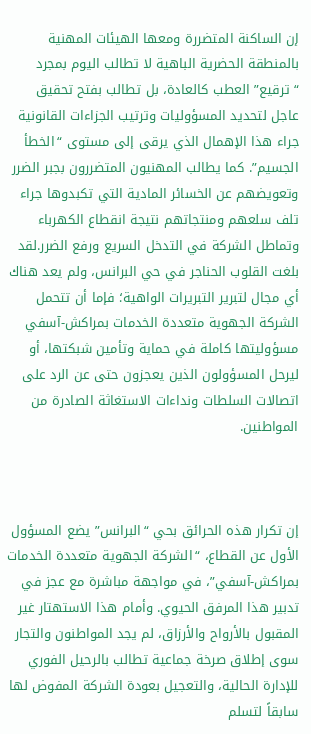إن الساكنة المتضررة ومعها الهيئات المهنية بالمنطقة الحضرية الباهية لا تطالب اليوم بمجرد “ترقيع” العطب كالعادة، بل تطالب بفتح تحقيق عاجل لتحديد المسؤوليات وترتيب الجزاءات القانونية جراء هذا الإهمال الذي يرقى إلى مستوى “الخطأ الجسيم”. كما يطالب المهنيون المتضررون بجبر الضرر وتعويضهم عن الخسائر المادية التي تكبدوها جراء تلف سلعهم ومنتجاتهم نتيجة انقطاع الكهرباء وتماطل الشركة في التدخل السريع ورفع الضرر.لقد بلغت القلوب الحناجر في حي البرانس، ولم يعد هناك أي مجال لتبرير التبريرات الواهية؛ فإما أن تتحمل الشركة الجهوية متعددة الخدمات بمراكش-آسفي مسؤوليتها كاملة في حماية وتأمين شبكتها، أو ليرحل المسؤولون الذين يعجزون حتى عن الرد على اتصالات السلطات ونداءات الاستغاثة الصادرة من المواطنين.



إن تكرار هذه الحرائق بحي “البرانس” يضع المسؤول الأول عن القطاع، “الشركة الجهوية متعددة الخدمات بمراكش-آسفي”، في مواجهة مباشرة مع عجز في تدبير هذا المرفق الحيوي. وأمام هذا الاستهتار غير المقبول بالأرواح والأرزاق، لم يجد المواطنون والتجار سوى إطلاق صرخة جماعية تطالب بالرحيل الفوري للإدارة الحالية، والتعجيل بعودة الشركة المفوض لها سابقاً لتسلم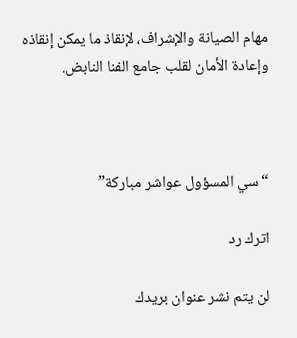مهام الصيانة والإشراف، لإنقاذ ما يمكن إنقاذه وإعادة الأمان لقلب جامع الفنا النابض.



“سي المسؤول عواشر مباركة”

اترك رد

لن يتم نشر عنوان بريدك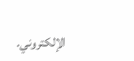الإلكتروني.